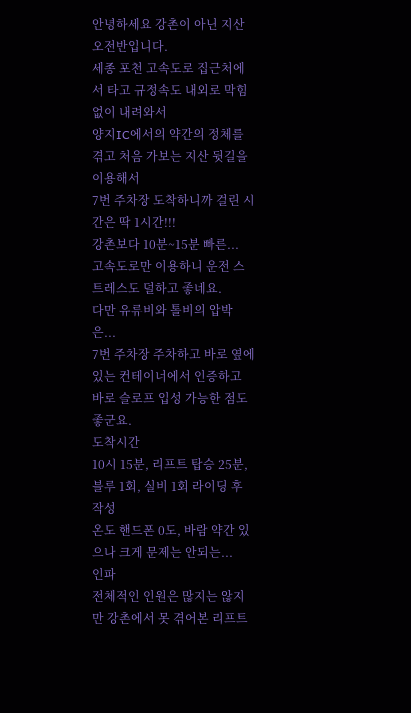안녕하세요 강촌이 아닌 지산 오전반입니다.
세종 포천 고속도로 집근처에서 타고 규정속도 내외로 막힘없이 내려와서
양지IC에서의 약간의 정체를 겪고 처음 가보는 지산 뒷길을 이용해서
7번 주차장 도착하니까 걸린 시간은 딱 1시간!!!
강촌보다 10분~15분 빠른...
고속도로만 이용하니 운전 스트레스도 덜하고 좋네요.
다만 유류비와 톨비의 압박은...
7번 주차장 주차하고 바로 옆에 있는 컨테이너에서 인증하고
바로 슬로프 입성 가능한 점도 좋군요.
도착시간
10시 15분, 리프트 탑승 25분, 블루 1회, 실비 1회 라이딩 후 작성
온도 핸드폰 0도, 바람 약간 있으나 크게 문제는 안되는...
인파
전체적인 인원은 많지는 않지만 강촌에서 못 겪어본 리프트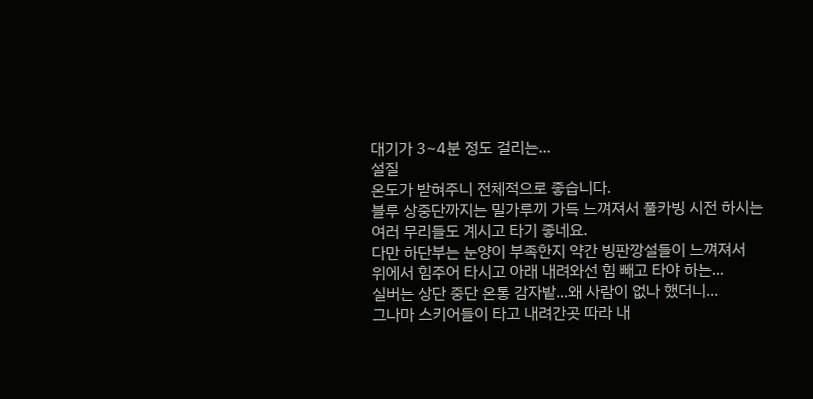대기가 3~4분 정도 걸리는...
설질
온도가 받혀주니 전체적으로 좋습니다.
블루 상중단까지는 밀가루끼 가득 느껴져서 풀카빙 시전 하시는
여러 무리들도 계시고 타기 좋네요.
다만 하단부는 눈양이 부족한지 약간 빙판깡설들이 느껴져서
위에서 힘주어 타시고 아래 내려와선 힘 빼고 타야 하는...
실버는 상단 중단 온통 감자밭...왜 사람이 없나 했더니...
그나마 스키어들이 타고 내려간곳 따라 내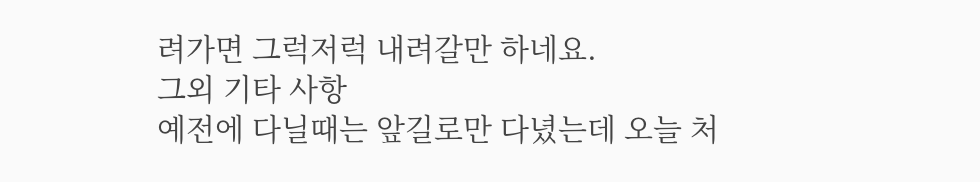려가면 그럭저럭 내려갈만 하네요.
그외 기타 사항
예전에 다닐때는 앞길로만 다녔는데 오늘 처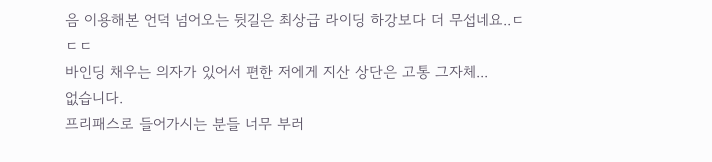음 이용해본 언덕 넘어오는 뒷길은 최상급 라이딩 하강보다 더 무섭네요..ㄷㄷㄷ
바인딩 채우는 의자가 있어서 편한 저에게 지산 상단은 고통 그자체...
없습니다.
프리패스로 들어가시는 분들 너무 부러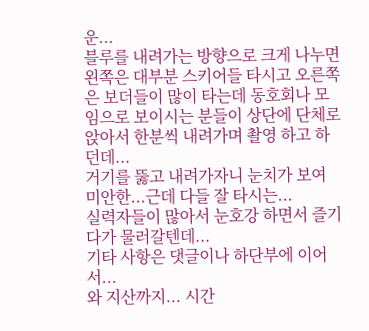운...
블루를 내려가는 방향으로 크게 나누면
왼쪽은 대부분 스키어들 타시고 오른쪽은 보더들이 많이 타는데 동호회나 모임으로 보이시는 분들이 상단에 단체로 앉아서 한분씩 내려가며 촬영 하고 하던데...
거기를 뚫고 내려가자니 눈치가 보여 미안한...근데 다들 잘 타시는...
실력자들이 많아서 눈호강 하면서 즐기다가 물러갈텐데...
기타 사항은 댓글이나 하단부에 이어서...
와 지산까지... 시간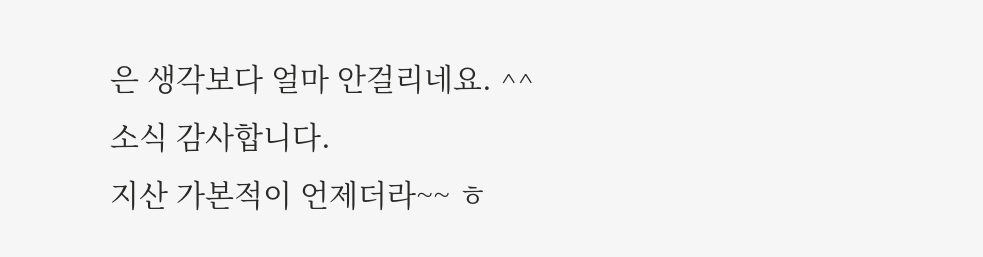은 생각보다 얼마 안걸리네요. ^^ 소식 감사합니다.
지산 가본적이 언제더라~~ ㅎ